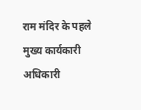राम मंदिर के पहले मुख्य कार्यकारी अधिकारी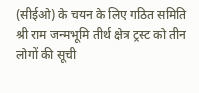(सीईओ) के चयन के लिए गठित समिति श्री राम जन्मभूमि तीर्थ क्षेत्र ट्रस्ट को तीन लोगों की सूची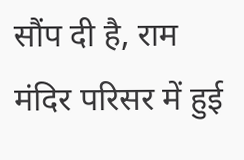सौंप दी है, राम मंदिर परिसर में हुई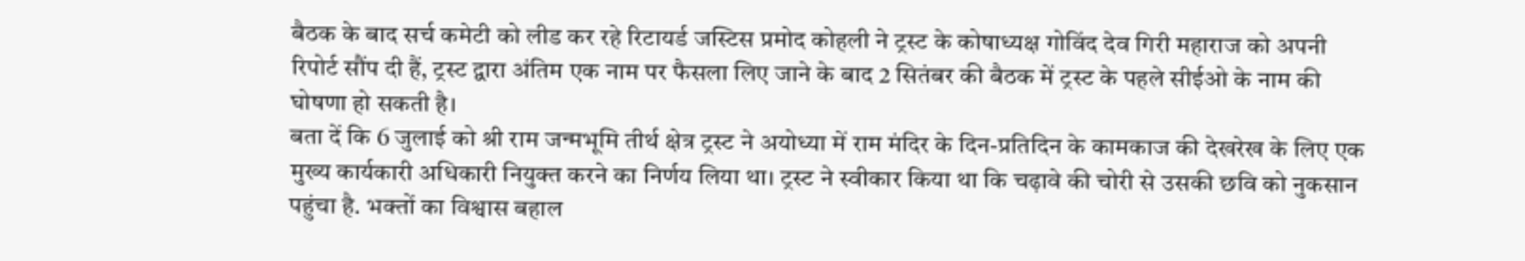बैठक के बाद सर्च कमेटी को लीड कर रहे रिटायर्ड जस्टिस प्रमोद कोहली ने ट्रस्ट के कोषाध्यक्ष गोविंद देव गिरी महाराज को अपनी रिपोर्ट सौंप दी हैं, ट्रस्ट द्वारा अंतिम एक नाम पर फैसला लिए जाने के बाद 2 सितंबर की बैठक में ट्रस्ट के पहले सीईओ के नाम की घोषणा हो सकती है।
बता दें कि 6 जुलाई को श्री राम जन्मभूमि तीर्थ क्षेत्र ट्रस्ट ने अयोध्या में राम मंदिर के दिन-प्रतिदिन के कामकाज की देखरेख के लिए एक मुख्य कार्यकारी अधिकारी नियुक्त करने का निर्णय लिया था। ट्रस्ट ने स्वीकार किया था कि चढ़ावे की चोरी से उसकी छवि को नुकसान पहुंचा है. भक्तों का विश्वास बहाल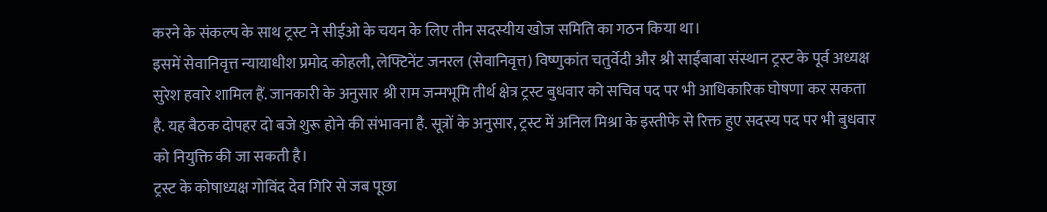करने के संकल्प के साथ ट्रस्ट ने सीईओ के चयन के लिए तीन सदस्यीय खोज समिति का गठन किया था।
इसमें सेवानिवृत्त न्यायाधीश प्रमोद कोहली, लेफ्टिनेंट जनरल (सेवानिवृत्त) विष्णुकांत चतुर्वेदी और श्री साईंबाबा संस्थान ट्रस्ट के पूर्व अध्यक्ष सुरेश हवारे शामिल हैं. जानकारी के अनुसार श्री राम जन्मभूमि तीर्थ क्षेत्र ट्रस्ट बुधवार को सचिव पद पर भी आधिकारिक घोषणा कर सकता है. यह बैठक दोपहर दो बजे शुरू होने की संभावना है. सूत्रों के अनुसार, ट्रस्ट में अनिल मिश्रा के इस्तीफे से रिक्त हुए सदस्य पद पर भी बुधवार को नियुक्ति की जा सकती है।
ट्रस्ट के कोषाध्यक्ष गोविंद देव गिरि से जब पूछा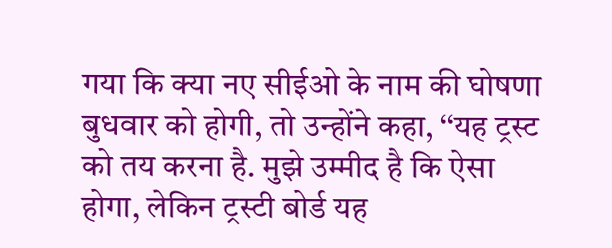गया कि क्या नए सीईओ के नाम की घोषणा बुधवार को होगी, तो उन्होंने कहा, ‘‘यह ट्रस्ट को तय करना है. मुझे उम्मीद है कि ऐसा होगा, लेकिन ट्रस्टी बोर्ड यह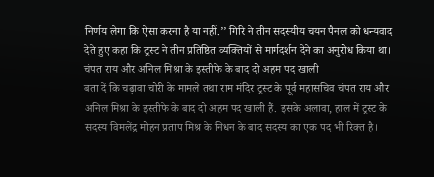निर्णय लेगा कि ऐसा करना है या नहीं.’’ गिरि ने तीन सदस्यीय चयन पैनल को धन्यवाद देते हुए कहा कि ट्रस्ट ने तीन प्रतिष्ठित व्यक्तियों से मार्गदर्शन देने का अनुरोध किया था।
चंपत राय और अनिल मिश्रा के इस्तीफे के बाद दो अहम पद खाली
बता दें कि चढ़ावा चोरी के मामले तथा राम मंदिर ट्रस्ट के पूर्व महासचिव चंपत राय और अनिल मिश्रा के इस्तीफे के बाद दो अहम पद खाली हैं. इसके अलावा, हाल में ट्रस्ट के सदस्य विमलेंद्र मोहन प्रताप मिश्र के निधन के बाद सदस्य का एक पद भी रिक्त है।